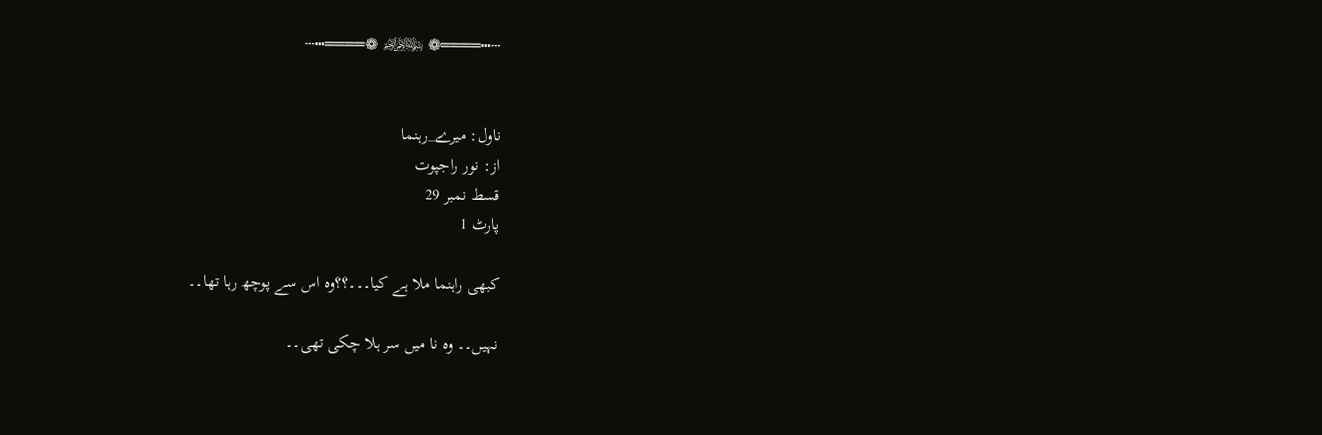┄┅════❁ ﷽ ❁════┅┄


ناول: میرے_رہنما
از: نور راجپوت
قسط نمبر 29
پارٹ 1

کبھی راہنما ملا ہے کیا۔۔۔؟؟وہ اس سے پوچھ رہا تھا۔۔

نہیں۔۔ وہ نا میں سر ہلا چکی تھی۔۔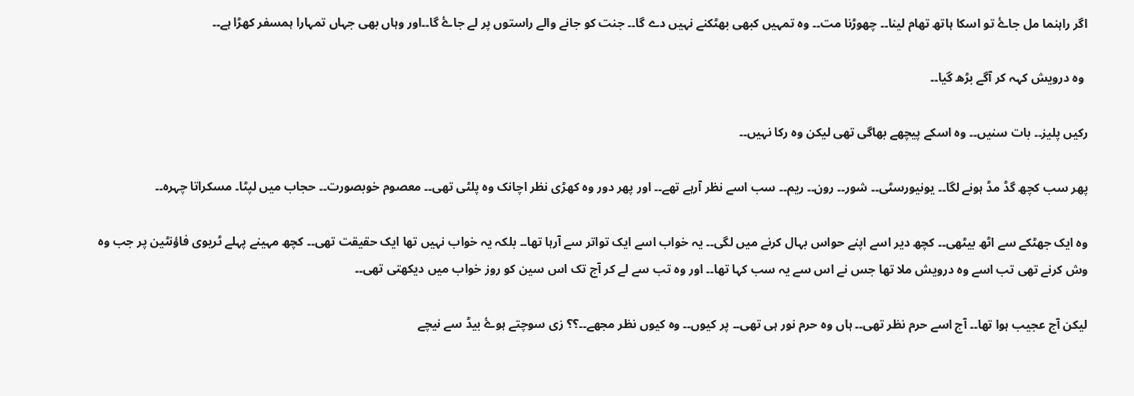اگر راہنما مل جاۓ تو اسکا ہاتھ تھام لینا۔۔ چھوڑنا مت۔۔ وہ تمہیں کبھی بھٹکنے نہیں دے گا۔۔ جنت کو جانے والے راستوں پر لے جاۓ گا۔۔اور وہاں بھی جہاں تمہارا ہمسفر کھڑا ہے۔۔

 وہ درویش کہہ کر آگے بڑھ گیا۔۔

رکیں پلیز۔۔ بات سنیں۔۔ وہ اسکے پیچھے بھاگی تھی لیکن وہ رکا نہیں۔۔

پھر سب کچھ گڈ مڈ ہونے لگا۔۔ یونيورسٹی۔۔ شور۔۔ رون۔۔ ریم۔۔ سب اسے نظر آرہے تھے۔۔ اور پھر دور وہ کھڑی نظر اچانک وہ پلٹی تھی۔۔ معصوم خوبصورت۔۔ حجاب میں لپٹا۔ مسکراتا چہرہ۔۔

وہ ایک جھٹکے سے اٹھ بیٹھی۔۔ کچھ دیر اسے اپنے حواس بہال کرنے میں لگی۔۔ یہ خواب اسے ایک تواتر سے آرہا تھا۔۔ بلکہ یہ خواب نہیں تھا ایک حقیقت تھی۔۔ کچھ مہینے پہلے ٹریوی فاؤنٹین پر جب وہ وش کرنے تھی تب اسے وہ درویش ملا تھا جس نے اس سے یہ سب کہا تھا۔۔ اور وہ تب سے لے کر آج تک اس سین کو روز خواب میں دیکھتی تھی۔۔

لیکن آج عجیب ہوا تھا۔۔ آج اسے حرم نظر تھی۔۔ ہاں وہ حرم نور ہی تھی۔۔ پر کیوں۔۔ وہ کیوں نظر مجھے۔۔؟؟ زی سوچتے ہوۓ بیڈ سے نیچے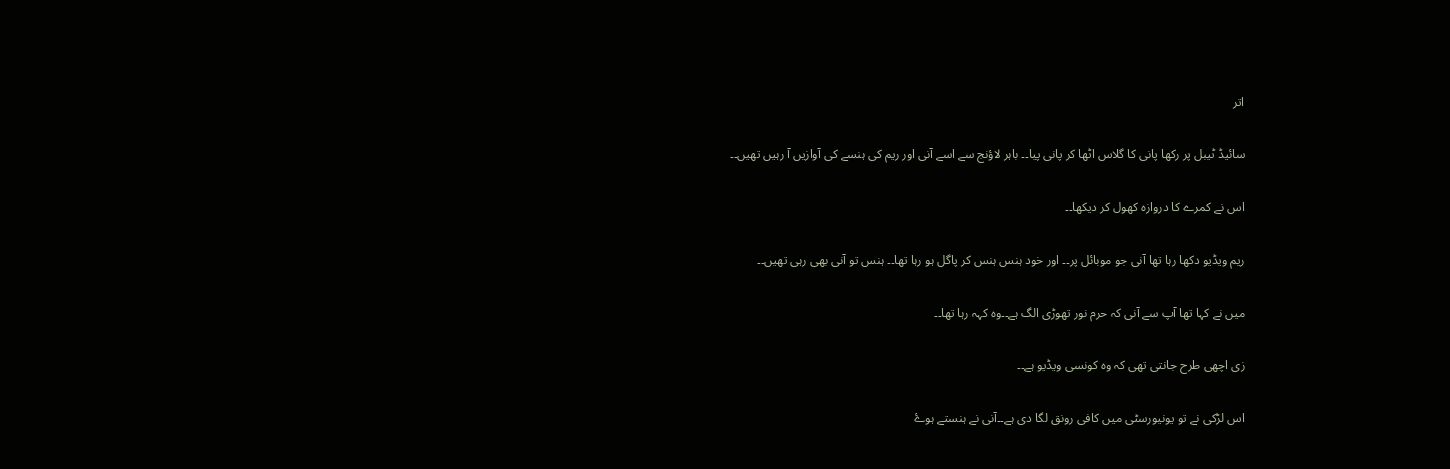اتر

سائیڈ ٹیبل پر رکھا پانی کا گلاس اٹھا کر پانی پیا۔۔ باہر لاؤنج سے اسے آنی اور ریم کی ہنسے کی آوازیں آ رہیں تھیں۔۔

اس نے کمرے کا دروازہ کھول کر دیکھا۔۔

ریم ویڈیو دکھا رہا تھا آنی جو موبائل پر۔۔ اور خود ہنس ہنس کر پاگل ہو رہا تھا۔۔ ہنس تو آنی بھی رہی تھیں۔۔

میں نے کہا تھا آپ سے آنی کہ حرم نور تھوڑی الگ ہے۔۔وہ کہہ رہا تھا۔۔

زی اچھی طرح جانتی تھی کہ وہ کونسی ویڈیو ہے۔۔

اس لڑکی نے تو یونيورسٹی میں کافی رونق لگا دی ہے۔۔آنی نے ہنستے ہوۓ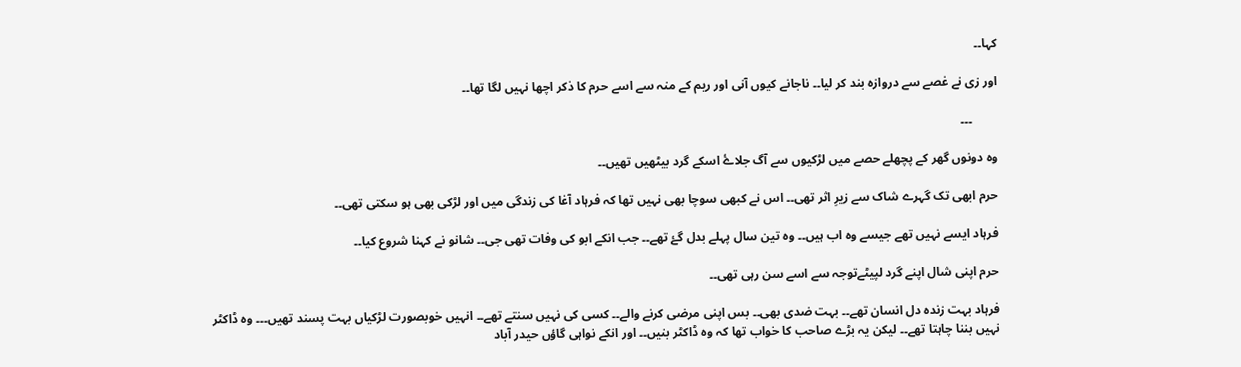کہا۔۔

اور زی نے غصے سے دروازہ بند کر لیا۔۔ ناجانے کیوں آنی اور ریم کے منہ سے اسے حرم کا ذکر اچھا نہیں لگا تھا۔۔

        ۔۔۔

وہ دونوں گھر کے پچھلے حصے میں لڑکیوں سے آگ جلاۓ اسکے گرد بیٹھیں تھیں۔۔

حرم ابھی تک گہرے شاک سے زیرِ اثر تھی۔۔ اس نے کبھی سوچا بھی نہیں تھا کہ فرہاد آغا کی زندگی میں اور لڑکی بھی ہو سکتی تھی۔۔

فرہاد ایسے نہیں تھے جیسے وہ اب ہیں۔۔ وہ تین سال پہلے بدل گۓ تھے۔۔ جب انکے ابو کی وفات تھی جی۔۔ شانو نے کہنا شروع کیا۔۔

حرم اپنی شال اپنے گرد لپیٹےتوجہ سے اسے سن رہی تھی۔۔

فرہاد بہت زندہ دل انسان تھے۔۔ بہت ضدی بھی۔۔ بس اپنی مرضی کرنے والے۔۔ کسی کی نہیں سنتے تھے۔۔ انہیں خوبصورت لڑکیاں بہت پسند تھیں۔۔۔ وہ ڈاکٹر نہیں بننا چاہتا تھے۔۔ لیکن یہ بڑے صاحب کا خواب تھا کہ وہ ڈاکٹر بنیں۔۔ اور انکے نواہی گاؤں حیدر آباد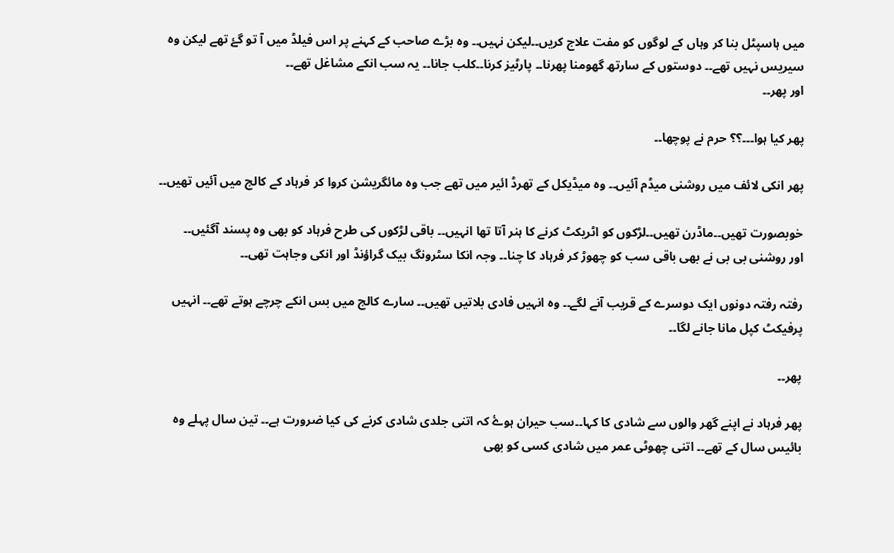میں ہاسپٹل بنا کر وہاں کے لوگوں کو مفت علاج کریں۔۔لیکن نہیں۔۔ وہ بڑے صاحب کے کہنے پر اس فیلڈ میں آ تو گۓ تھے لیکن وہ سیریس نہیں تھے۔۔ دوستوں کے سارتھ گھومنا پھرنا۔۔ پارٹیز کرنا۔۔کلب جانا۔۔ یہ سب انکے مشاغل تھے۔۔
اور پھر۔۔

پھر کیا ہوا۔۔۔؟؟ حرم نے پوچھا۔۔

پھر انکی لائف میں روشنی میڈم آئیں۔۔ وہ میڈیکل کے تھرڈ ائیر میں تھے جب وہ مائگریشن کروا کر فرہاد کے کالج میں آئیں تھیں۔۔

خوبصورت تھیں۔۔ماڈرن تھیں۔۔لڑکوں کو اٹریکٹ کرنے کا ہنر آتا تھا انہیں۔۔ باقی لڑکوں کی طرح فرہاد کو بھی وہ پسند آگئیں۔۔
اور روشنی بی بی نے بھی باقی سب کو چھوڑ کر فرہاد کا چنا۔۔ وجہ انکا سٹرونگ بیک گراؤنڈ اور انکی وجاہت تھی۔۔

رفتہ رفتہ دونوں ایک دوسرے کے قریب آنے لگے۔۔ وہ انہیں فادی بلاتیں تھیں۔۔ سارے کالج میں بس انکے چرچے ہوتے تھے۔۔ انہیں پرفیکٹ کپل مانا جانے لگا۔۔

پھر۔۔

پھر فرہاد نے اپنے گھر والوں سے شادی کا کہا۔۔سب حیران ہوۓ کہ اتنی جلدی شادی کرنے کی کیا ضرورت ہے۔۔ تین سال پہلے وہ بائیس سال کے تھے۔۔ اتنی چھوٹی عمر میں شادی کسی کو بھی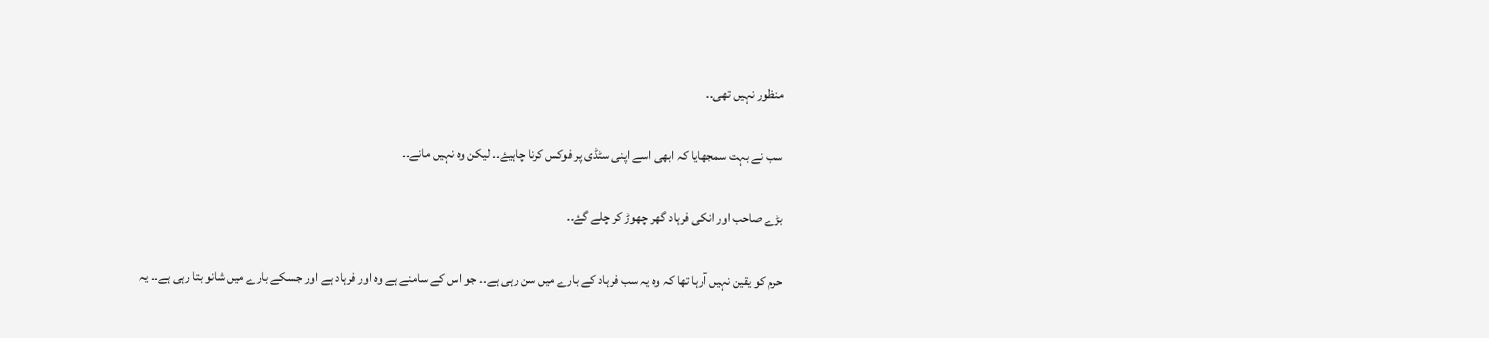منظور نہیں تھی۔۔

سب نے بہت سمجھایا کہ ابھی اسے اپنی سٹڈی پر فوکس کرنا چاہیۓ۔۔ لیکن وہ نہیں مانے۔۔

بڑے صاحب اور انکی فرہاد گھر چھوڑ کر چلے گۓ۔۔

حرم کو یقین نہیں آرہا تھا کہ وہ یہ سب فرہاد کے بارے میں سن رہی ہے۔۔ جو اس کے سامنے ہے وہ اور فرہاد ہے اور جسکے بارے میں شانو بتا رہی ہے۔۔ یہ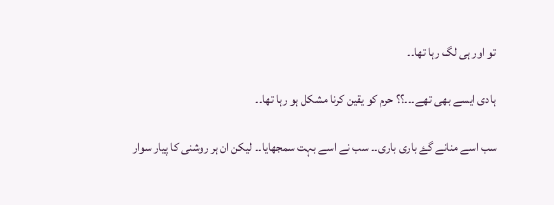تو اور ہی لگ رہا تھا۔۔

ہادی ایسے بھی تھے۔۔۔؟؟ حرم کو یقین کرنا مشکل ہو رہا تھا۔۔

سب اسے منانے گۓ باری باری۔۔ سب نے اسے بہت سمجھایا۔۔ لیکن ان ہر روشنی کا پیار سوار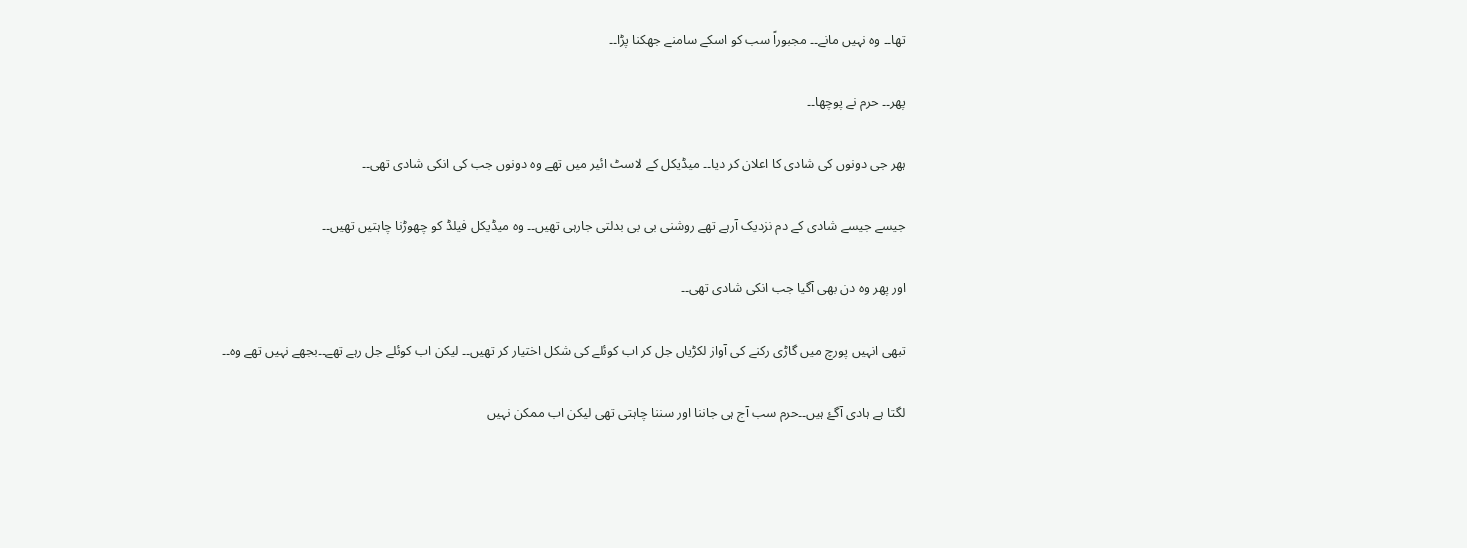تھا۔۔ وہ نہیں مانے۔۔ مجبوراً سب کو اسکے سامنے جھکنا پڑا۔۔

پھر۔۔ حرم نے پوچھا۔۔

ہھر جی دونوں کی شادی کا اعلان کر دیا۔۔ میڈیکل کے لاسٹ ائیر میں تھے وہ دونوں جب کی انکی شادی تھی۔۔

جیسے جیسے شادی کے دم نزدیک آرہے تھے روشنی بی بی بدلتی جارہی تھیں۔۔ وہ میڈیکل فیلڈ کو چھوڑنا چاہتیں تھیں۔۔

اور پھر وہ دن بھی آگیا جب انکی شادی تھی۔۔

تبھی انہیں پورچ میں گاڑی رکنے کی آواز لکڑیاں جل کر اب کوئلے کی شکل اختیار کر تھیں۔۔ لیکن اب کوئلے جل رہے تھے۔۔بجھے نہیں تھے وہ۔۔

لگتا ہے ہادی آگۓ ہیں۔۔حرم سب آج ہی جاننا اور سننا چاہتی تھی لیکن اب ممکن نہیں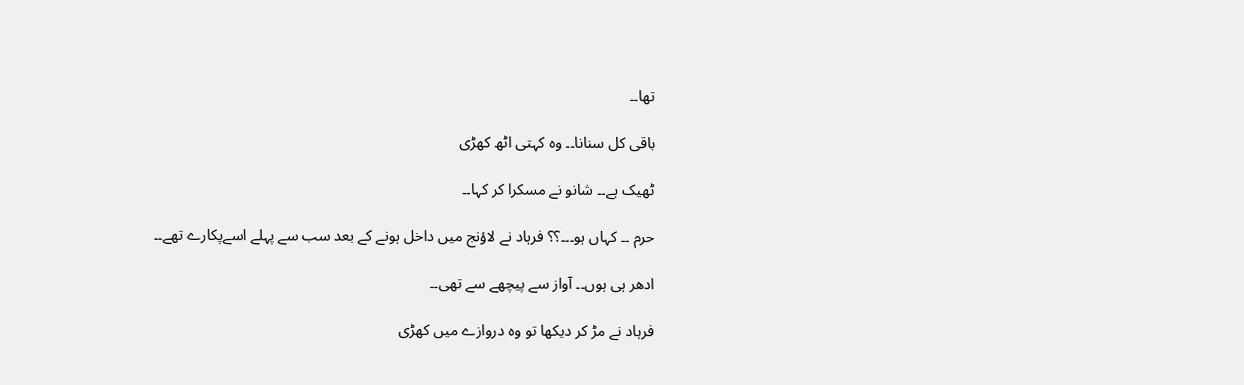تھا۔۔

باقی کل سنانا۔۔ وہ کہتی اٹھ کھڑی

ٹھیک ہے۔۔ شانو نے مسکرا کر کہا۔۔

حرم ۔۔ کہاں ہو۔۔۔؟؟ فرہاد نے لاؤنج میں داخل ہونے کے بعد سب سے پہلے اسےپکارے تھے۔۔

ادھر ہی ہوں۔۔ آواز سے پیچھے سے تھی۔۔

فرہاد نے مڑ کر دیکھا تو وہ دروازے میں کھڑی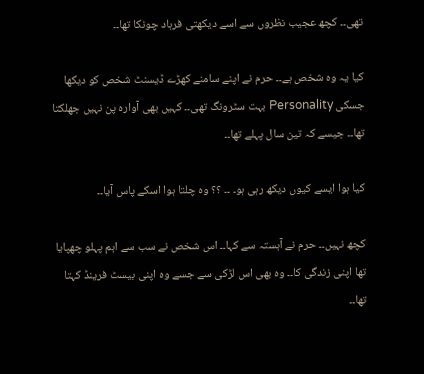تھی۔۔ کچھ عجیب نظروں سے اسے دیکھتی فرہاد چونکا تھا۔۔

کیا یہ وہ شخص ہے۔۔ حرم نے اپنے سامنے کھڑے ڈیسنٹ شخص کو دیکھا جسکی Personality بہت سٹرونگ تھی۔۔ کہیں بھی آوارہ پن نہیں جھلکتا تھا۔۔ جیسے کہ تین سال پہلے تھا۔۔

کیا ہوا ایسے کیوں دیکھ رہی ہو۔ ۔۔ ؟؟ وہ چلتا ہوا اسکے پاس آیا۔۔

کچھ نہیں۔۔ حرم نے آہستہ سے کہا۔۔ اس شخص نے سب سے اہم پہلو چھپایا تھا اپنی زندگی کا۔۔ وہ بھی اس لڑکی سے جسے وہ اپنی بیسٹ فرینڈ کہتا تھا۔۔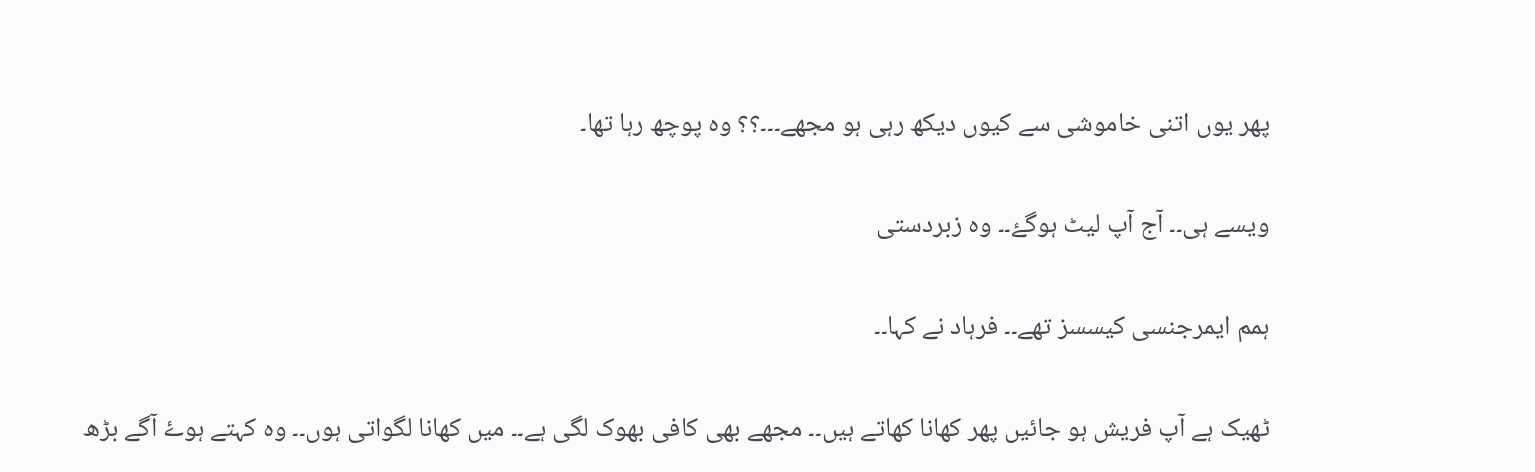پھر یوں اتنی خاموشی سے کیوں دیکھ رہی ہو مجھے۔۔۔؟؟ وہ پوچھ رہا تھا۔

ویسے ہی۔۔ آج آپ لیٹ ہوگۓ۔۔ وہ زبردستی

ہمم ایمرجنسی کیسسز تھے۔۔ فرہاد نے کہا۔۔

ٹھیک ہے آپ فریش ہو جائیں پھر کھانا کھاتے ہیں۔۔ مجھے بھی کافی بھوک لگی ہے۔۔ میں کھانا لگواتی ہوں۔۔ وہ کہتے ہوۓ آگے بڑھ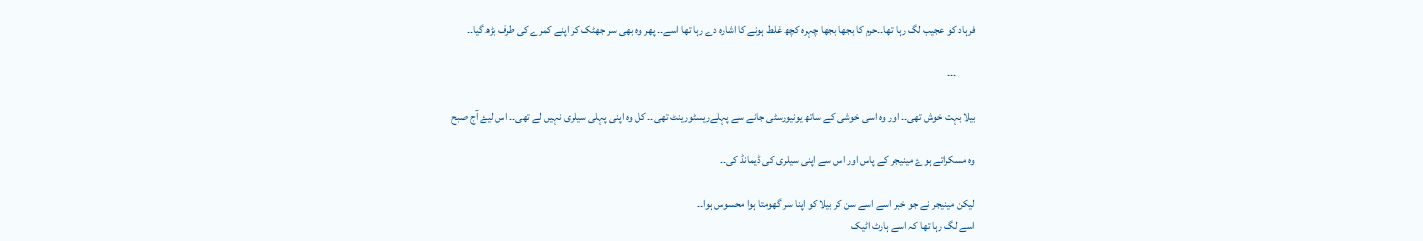فرہاد کو عجیب لگ رہا تھا۔۔حرم کا بجھا بجھا چہرہ کچھ غلط ہونے کا اشارہ دے رہا تھا اسے۔۔ پھر وہ بھی سر جھٹک کر اپنے کمرے کی طرف بڑھ گیا۔۔

         ۔۔۔

بیلا بہت خوش تھی۔۔ اور وہ اسی خوشی کے ساتھ یونيورسٹی جانے سے پہلےریسٹورینٹ تھی۔۔ کل وہ اپنی پہلی سیلری نہیں لے تھی۔۔ اس لیۓ آج صبح

وہ مسکراتے ہوۓ مینیجر کے پاس اور اس سے اپنی سیلری کی ڈیمانڈ کی۔۔

لیکن مینیجر نے جو خبر اسے اسے سن کر بیلا کو اپنا سر گھومتا ہوا محسوس ہوا۔۔
اسے لگ رہا تھا کہ اسے ہارٹ اٹیک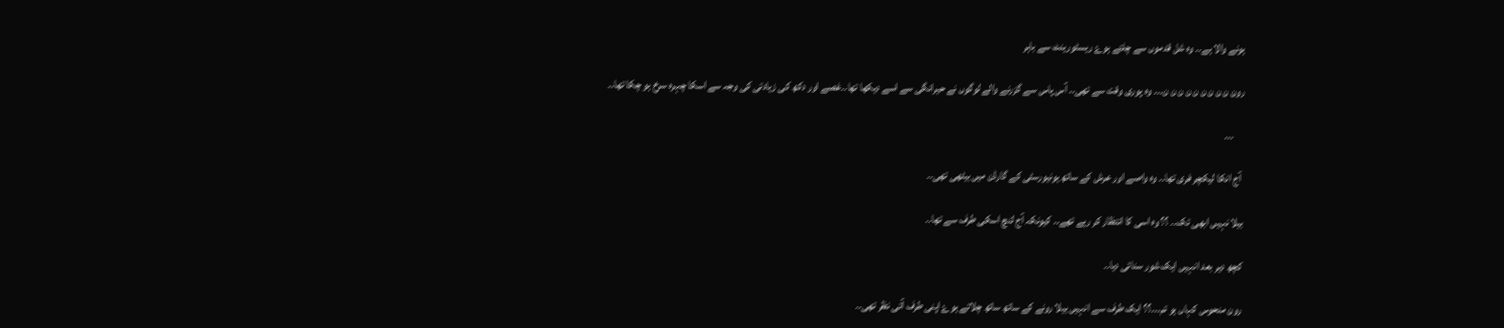ہونے والا ہے۔۔ وہ شل قدموں سے چلتے ہوۓ ریسٹورینٹ سے باہر

رون ن ن ن ن ن ن ن ن ن۔۔۔ وہ پوری وقت سے تھی۔۔ آس پاس سے گزرنے والے لوگوں نے حیرانگی سے اسے دیکھا تھا۔۔غصے اور دکھ کی زیادتی کی وجہ سے اسکا چہرہ سرخ ہو چکا تھا۔۔

     ۔۔۔

 آج انکا لیکچر فری تھا۔۔ وہ واصے اور عرش کے ساتھ یونيورسٹی کے گارڈن میں بیٹھی تھی۔۔

بیلا نہیں ابھی تک۔۔ ؟؟ وہ اسی کا انتظار کر رہے تھے۔۔ کیونکہ آج لنچ اسکی طرف سے تھا۔۔

کچھ دیر بعد انہیں ایک شور سنائی دیا۔۔

رون منحوس کہاں ہو تم۔۔۔؟؟ ایک طرف سے انہیں بیلا رونے کے ساتھ ساتھ چلاتے ہوۓ اپنی طرف آتی نظر تھی۔۔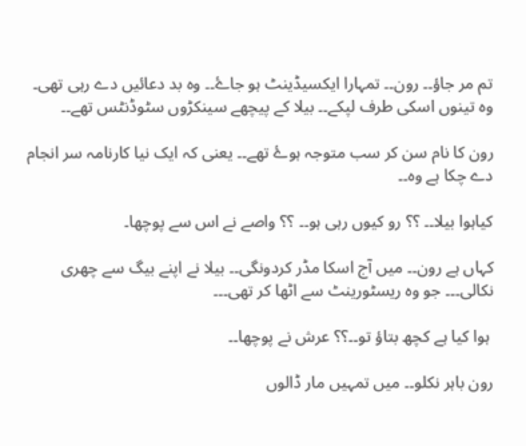تم مر جاؤ۔۔ رون۔۔ تمہارا ایکسیڈینٹ ہو جاۓ۔۔ وہ بد دعائيں دے رہی تھی۔ وہ تینوں اسکی طرف لپکے۔۔ بیلا کے پیچھے سینکڑوں سٹوڈنٹس تھے۔۔

رون کا نام سن کر سب متوجہ ہوۓ تھے۔۔ یعنی کہ ایک نیا کارنامہ سر انجام دے چکا ہے وہ۔۔

کیاہوا بیلا۔۔ ؟؟ رو کیوں رہی ہو۔۔ ؟؟ واصے نے اس سے پوچھا۔

کہاں ہے رون۔۔ میں آج اسکا مڈر کردونگی۔۔ بیلا نے اپنے بیگ سے چھری نکالی۔۔۔ جو وہ ریسٹورینٹ سے اٹھا کر تھی۔۔۔

 ہوا کیا ہے کچھ بتاؤ تو۔۔؟؟ عرش نے پوچھا۔۔

رون باہر نکلو۔۔ میں تمہیں مار ڈالوں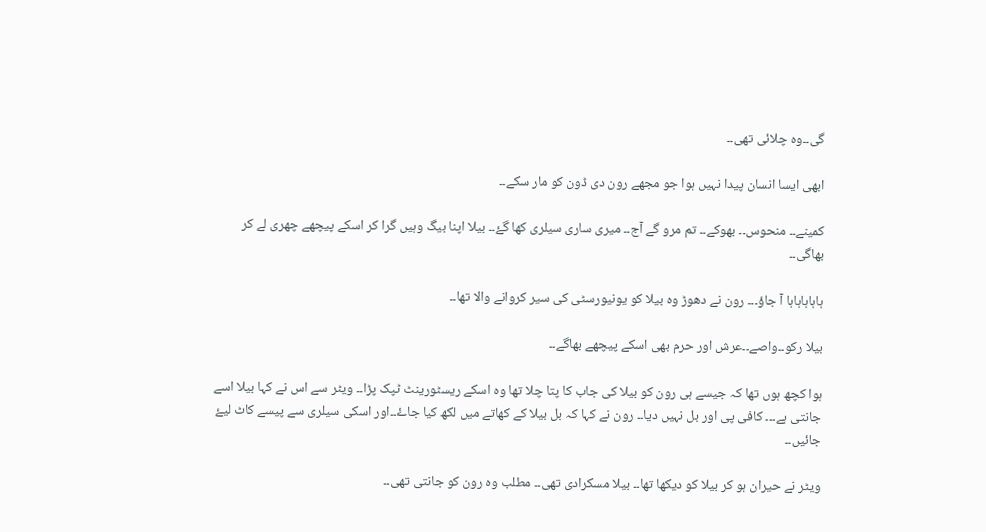گی۔۔وہ چلائی تھی۔۔

ابھی ایسا انسان پیدا نہیں ہوا جو مجھے رون دی ڈون کو مار سکے۔۔

کمینے۔۔ منحوس۔۔ بھوکے۔۔ تم مرو گے آج۔۔ میری ساری سیلری کھا گۓ۔۔ بیلا اپنا بیگ وہیں گرا کر اسکے پیچھے چھری لے کر بھاگی۔۔

ہاہاہاہاہا آ جاؤ۔۔۔ رون نے دھوڑ وہ بیلا کو یونيورسٹی کی سیر کروانے والا تھا۔۔

بیلا رکو۔۔واصے۔۔عرش اور حرم بھی اسکے پیچھے بھاگے۔۔

ہوا کچھ ہوں تھا کہ جیسے ہی رون کو بیلا کی جاب کا پتا چلا تھا وہ اسکے ریسٹورینٹ ٹپک پڑا۔۔ ویٹر سے اس نے کہا بیلا اسے جانتی ہے۔۔۔ کافی پی اور بل نہیں دیا۔۔ رون نے کہا کہ بل بیلا کے کھاتے میں لکھ کیا جاۓ۔۔اور اسکی سیلری سے پیسے کاٹ لیۓ جائیں۔۔

ویٹر نے حیران ہو کر بیلا کو دیکھا تھا۔۔ بیلا مسکرادی تھی۔۔ مطلب وہ رون کو جانتی تھی۔۔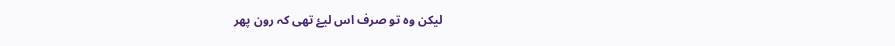لیکن وہ تو صرف اس لیۓ تھی کہ رون پھر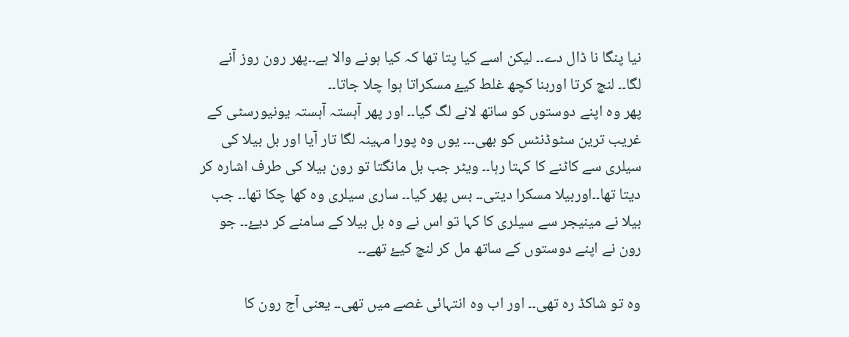نیا پنگا نا ڈال دے۔۔ لیکن اسے کیا پتا تھا کہ کیا ہونے والا ہے۔۔پھر رون روز آنے لگا۔۔ لنچ کرتا اوربنا کچھ غلط کیۓ مسکراتا ہوا چلا جاتا۔۔
پھر وہ اپنے دوستوں کو ساتھ لانے لگ گیا۔۔ اور پھر آہستہ آہستہ یونيورسٹی کے غریب ترین سٹوڈنٹس کو بھی۔۔۔ یوں وہ پورا مہینہ لگا تار آیا اور بل بیلا کی سیلری سے کاٹنے کا کہتا رہا۔۔ ویٹر جب بل مانگتا تو رون بیلا کی طرف اشارہ کر دیتا تھا۔۔اوربیلا مسکرا دیتی۔۔ بس پھر کیا۔۔ ساری سیلری وہ کھا چکا تھا۔۔ جب بیلا نے مینیجر سے سیلری کا کہا تو اس نے وہ بل بیلا کے سامنے کر دیۓ۔۔ جو رون نے اپنے دوستوں کے ساتھ مل کر لنچ کیۓ تھے۔۔

وہ تو شاکڈ رہ تھی۔۔ اور اب وہ انتہائی غصے میں تھی۔۔ یعنی آج رون کا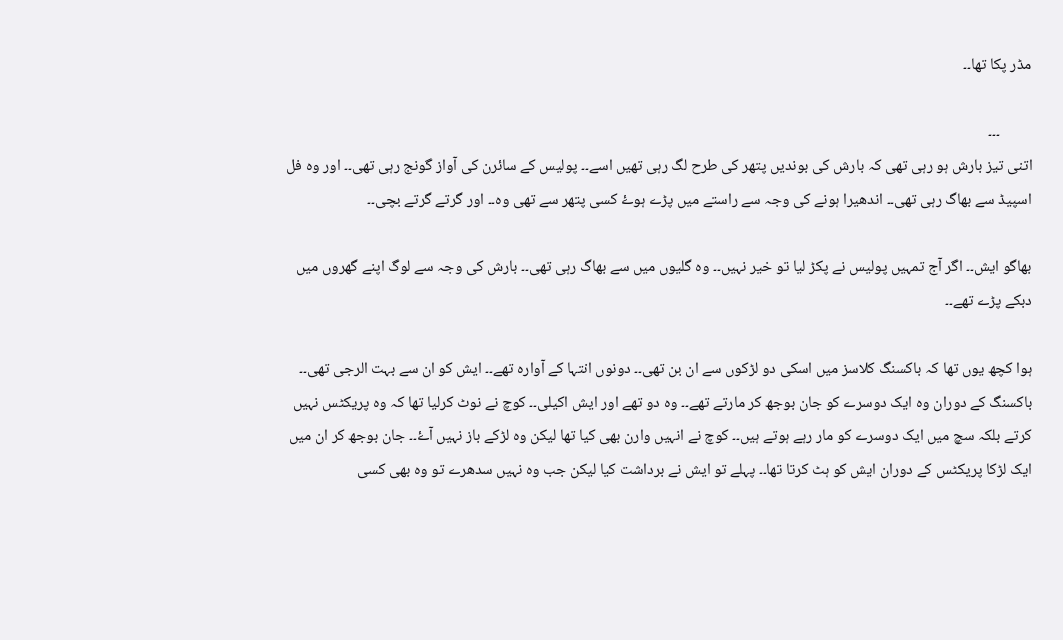مڈر پکا تھا۔۔

         ۔۔۔
اتنی تیز بارش ہو رہی تھی کہ بارش کی بوندیں پتھر کی طرح لگ رہی تھیں اسے۔۔ پولیس کے سائرن کی آواز گونج رہی تھی۔۔ اور وہ فل اسپیڈ سے بھاگ رہی تھی۔۔ اندھیرا ہونے کی وجہ سے راستے میں پڑے ہوۓ کسی پتھر سے تھی وہ۔۔ اور گرتے گرتے بچی۔۔

بھاگو ایش۔۔ اگر آج تمہیں پولیس نے پکڑ لیا تو خیر نہیں۔۔ وہ گلیوں میں سے بھاگ رہی تھی۔۔ بارش کی وجہ سے لوگ اپنے گھروں میں دبکے پڑے تھے۔۔

ہوا کچھ یوں تھا کہ باکسنگ کلاسز میں اسکی دو لڑکوں سے ان بن تھی۔۔ دونوں انتہا کے آوارہ تھے۔۔ ایش کو ان سے بہت الرجی تھی۔۔ باکسنگ کے دوران وہ ایک دوسرے کو جان بوجھ کر مارتے تھے۔۔ وہ دو تھے اور ایش اکیلی۔۔ کوچ نے نوٹ کرلیا تھا کہ وہ پریکٹس نہیں کرتے بلکہ سچ میں ایک دوسرے کو مار رہے ہوتے ہیں۔۔ کوچ نے انہیں وارن بھی کیا تھا لیکن وہ لڑکے باز نہیں آۓ۔۔ جان بوجھ کر ان میں ایک لڑکا پریکٹس کے دوران ایش کو ہٹ کرتا تھا۔۔ پہلے تو ایش نے برداشت کیا لیکن جب وہ نہیں سدھرے تو وہ بھی کسی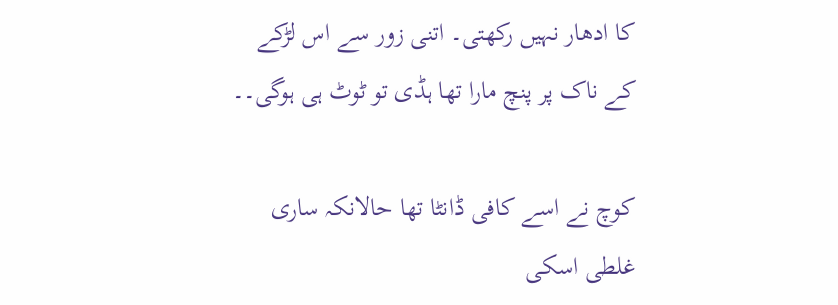کا ادھار نہیں رکھتی۔ اتنی زور سے اس لڑکے کے ناک پر پنچ مارا تھا ہڈی تو ٹوٹ ہی ہوگی۔۔

کوچ نے اسے کافی ڈانٹا تھا حالانکہ ساری غلطی اسکی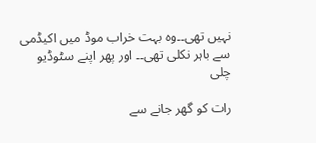نہیں تھی۔۔وہ بہت خراب موڈ میں اکیڈمی سے باہر نکلی تھی۔۔ اور پھر اپنے سٹوڈیو چلی

رات کو گھر جانے سے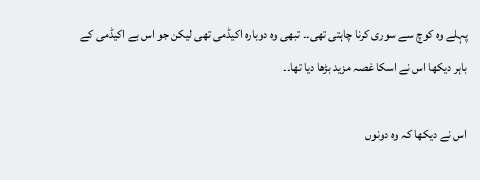پہلے وہ کوچ سے سوری کرنا چاہتی تھی۔۔ تبھی وہ دوبارہ اکیڈمی تھی لیکن جو اس بے اکیڈمی کے باہر دیکھا اس نے اسکا غصہ مزید بڑھا دیا تھا۔۔

اس نے دیکھا کہ وہ دونوں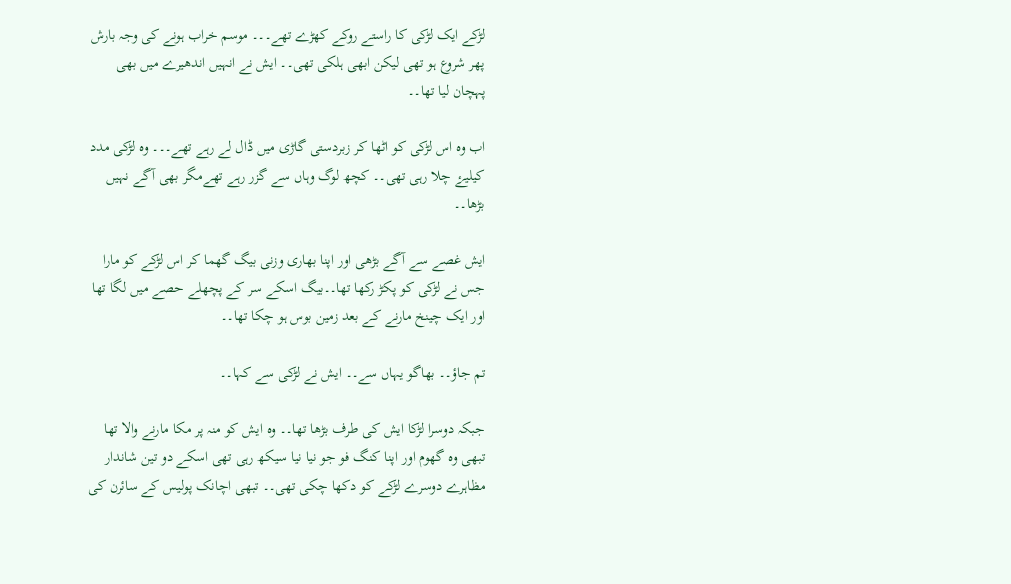لڑکے ایک لڑکی کا راستے روکے کھڑے تھے۔۔۔ موسم خراب ہونے کی وجہ بارش پھر شروع ہو تھی لیکن ابھی ہلکی تھی۔۔ ایش نے انہیں اندھیرے میں بھی پہچان لیا تھا۔۔

اب وہ اس لڑکی کو اٹھا کر زبردستی گاڑی میں ڈال لے رہے تھے۔۔۔ وہ لڑکی مدد کیلیۓ چلا رہی تھی۔۔ کچھ لوگ وہاں سے گزر رہے تھےمگر بھی آگے نہیں بڑھا۔۔

ایش غصے سے آگے بڑھی اور اپنا بھاری وزنی بیگ گھما کر اس لڑکے کو مارا جس نے لڑکی کو پکڑ رکھا تھا۔۔بیگ اسکے سر کے پچھلے حصے میں لگا تھا اور ایک چینخ مارنے کے بعد زمین بوس ہو چکا تھا۔۔

تم جاؤ۔۔ بھاگو یہاں سے۔۔ ایش نے لڑکی سے کہا۔۔

جبکہ دوسرا لڑکا ایش کی طرف بڑھا تھا۔۔ وہ ایش کو منہ پر مکا مارنے والا تھا تبھی وہ گھوم اور اپنا کنگ فو جو نیا نیا سیکھ رہی تھی اسکے دو تین شاندار مظاہرے دوسرے لڑکے کو دکھا چکی تھی۔۔ تبھی اچانک پولیس کے سائرن کی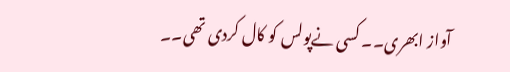آواز ابھری۔۔ کسی نےپولس کو کال کردی تھی۔۔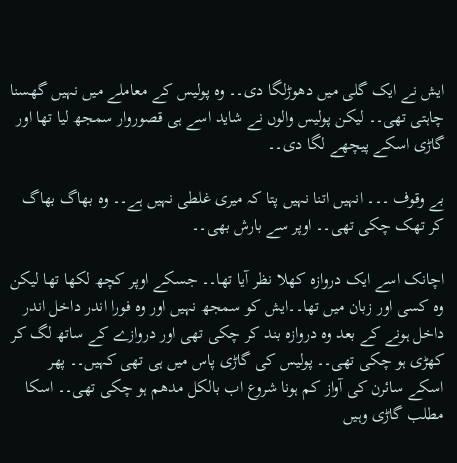ایش نے ایک گلی میں دھوڑلگا دی۔۔ وہ پولیس کے معاملے میں نہیں گھسنا چاہتی تھی۔۔ لیکن پولیس والوں نے شاید اسے ہی قصوروار سمجھ لیا تھا اور گاڑی اسکے پیچھے لگا دی۔۔

بے وقوف ۔۔۔ انہیں اتنا نہیں پتا کہ میری غلطی نہیں ہے۔۔ وہ بھاگ بھاگ کر تھک چکی تھی۔۔ اوپر سے بارش بھی۔۔

اچانک اسے ایک دروازہ کھلا نظر آیا تھا۔۔ جسکے اوپر کچھ لکھا تھا لیکن وہ کسی اور زبان میں تھا۔۔ایش کو سمجھ نہیں اور وہ فورا اندر داخل اندر داخل ہونے کے بعد وہ دروازہ بند کر چکی تھی اور دروازے کے ساتھ لگ کر کھڑی ہو چکی تھی۔۔ پولیس کی گاڑی پاس میں ہی تھی کہیں۔۔ پھر اسکے سائرن کی آواز کم ہونا شروع اب بالکل مدھم ہو چکی تھی۔۔ اسکا مطلب گاڑی وہیں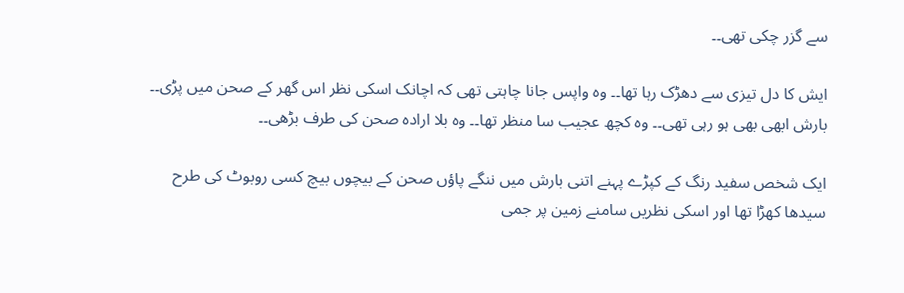سے گزر چکی تھی۔۔

ایش کا دل تیزی سے دھڑک رہا تھا۔۔ وہ واپس جانا چاہتی تھی کہ اچانک اسکی نظر اس گھر کے صحن میں پڑی۔۔ بارش ابھی بھی ہو رہی تھی۔۔ وہ کچھ عجیب سا منظر تھا۔۔ وہ بلا ارادہ صحن کی طرف بڑھی۔۔

ایک شخص سفید رنگ کے کپڑے پہنے اتنی بارش میں ننگے پاؤں صحن کے بیچوں بیچ کسی روبوٹ کی طرح سیدھا کھڑا تھا اور اسکی نظریں سامنے زمین پر جمی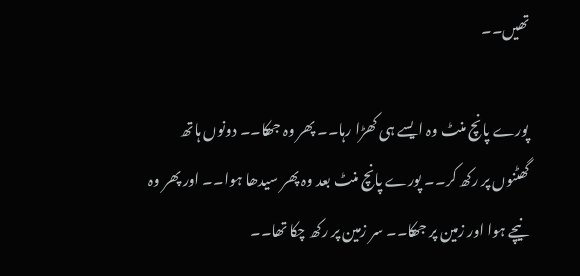تھیں۔۔

پورے پانچ منٹ وہ ایسے ہی کھڑا رہا۔۔ پھر وہ جھکا۔۔ دونوں ہاتھ گھٹنوں پر رکھ کر۔۔ پورے پانچ منٹ بعد وہ پھر سیدھا ہوا۔۔ اور پھر وہ نیچے ہوا اور زمین پر جھکا۔۔ سر زمین پر رکھ چکا تھا۔۔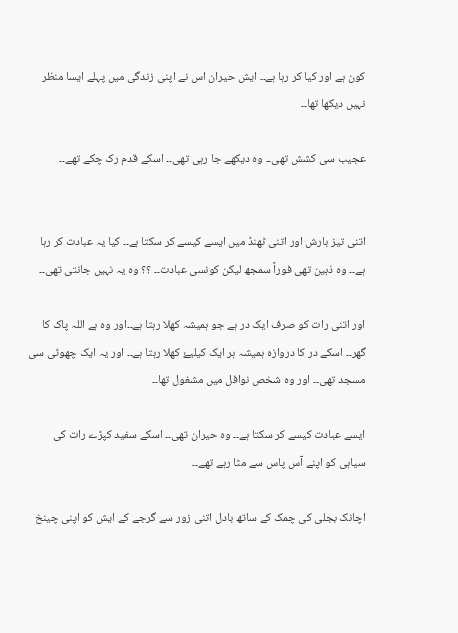کون ہے اور کیا کر رہا ہے۔۔ ایش حیران اس نے اپنی زندگی میں پہلے ایسا منظر نہیں دیکھا تھا۔۔

عجیب سی کشش تھی۔۔ وہ دیکھے جا رہی تھی۔۔ اسکے قدم رک چکے تھے۔۔


اتنی تیز بارش اور اتنی ٹھنڈ میں ایسے کیسے کر سکتا ہے۔۔ کیا یہ عبادت کر رہا ہے۔۔ وہ ذہین تھی فوراً سمجھ لیکن کونسی عبادت۔۔ ؟؟ وہ یہ نہیں جانتی تھی۔۔

اور اتنی رات کو صرف ایک در ہے جو ہمیشہ کھلا رہتا ہے۔۔اور وہ ہے اللہ پاک کا گھر۔۔ اسکے در کا دروازہ ہمیشہ ہر ایک کیلیۓ کھلا رہتا ہے۔۔ اور یہ ایک چھوٹی سی مسجد تھی۔۔ اور وہ شخص نوافل میں مشغول تھا۔۔

ایسے عبادت کیسے کر سکتا ہے۔۔ وہ حیران تھی۔۔ اسکے سفید کپڑے رات کی سیاہی کو اپنے آس پاس سے مٹا رہے تھے۔۔

اچانک بجلی کی چمک کے ساتھ بادل اتنی زور سے گرجے کے ایش کو اپنی چینخ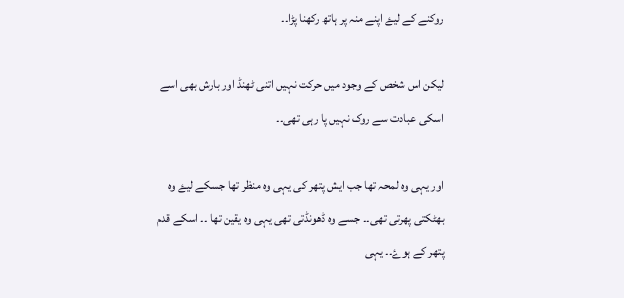روکنے کے لیۓ اپنے منہ پر ہاتھ رکھنا پڑا۔۔

لیکن اس شخص کے وجود میں حرکت نہیں اتنی ٹھنڈ اور بارش بھی اسے اسکی عبادت سے روک نہیں پا رہی تھی۔۔

اور یہی وہ لمحہ تھا جب ایش پتھر کی یہی وہ منظر تھا جسکے لیۓ وہ بھٹکتی پھرتی تھی۔۔ جسے وہ ڈھونڈتی تھی یہی وہ یقین تھا ۔۔ اسکے قدم پتھر کے ہوۓ۔۔ یہی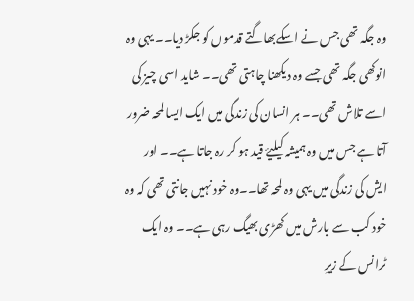وہ جگہ تھی جس نے اسکےبھاگتے قدموں کو جکڑ دیا۔۔ یہی وہ انوکھی جگہ تھی جسے وہ دیکھنا چاہتی تھی۔۔ شاید اسی چیز کی اسے تلاش تھی۔۔ ہر انسان کی زندگی میں ایک ایسا لمحہ ضرور آتا ہے جس میں وہ ہمیشہ کیلیۓ قید ہو کر رہ جاتا ہے۔۔ اور ایش کی زندگی میں یہی وہ لمحہ تھا۔۔وہ خود نہیں جانتی تھی کہ وہ خود کب سے بارش میں کھڑی بھیگ رہی ہے۔۔ وہ ایک ٹرانس کے زیرِ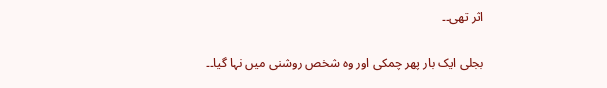اثر تھی۔۔

بجلی ایک بار پھر چمکی اور وہ شخص روشنی میں نہا گیا۔۔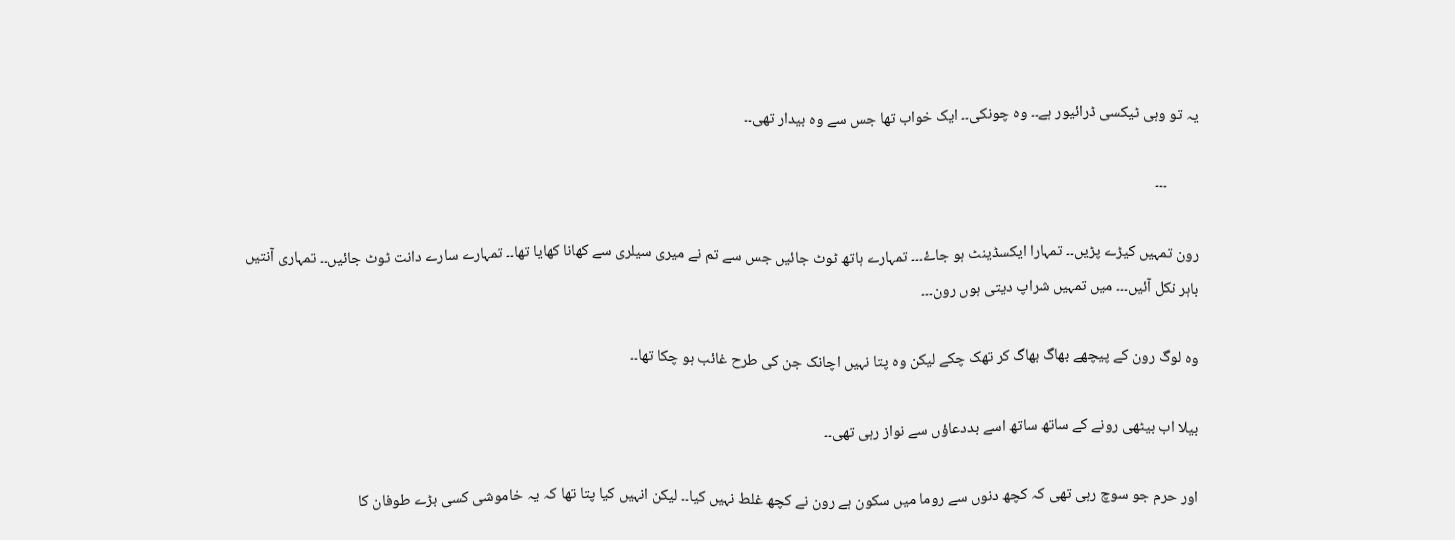یہ تو وہی ٹیکسی ڈرائیور ہے۔۔ وہ چونکی۔۔ ایک خواب تھا جس سے وہ بیدار تھی۔۔

         ۔۔۔

رون تمہیں کیڑے پڑیں۔۔ تمہارا ایکسڈینٹ ہو جاۓ۔۔۔ تمہارے ہاتھ ٹوٹ جائیں جس سے تم نے میری سیلری سے کھانا کھایا تھا۔۔ تمہارے سارے دانت ٹوٹ جائیں۔۔ تمہاری آنتیں باہر نکل آئیں۔۔۔ میں تمہیں شراپ دیتی ہوں رون۔۔۔

وہ لوگ رون کے پیچھے بھاگ بھاگ کر تھک چکے لیکن وہ پتا نہیں اچانک جن کی طرح غائب ہو چکا تھا۔۔

بیلا اب بیٹھی رونے کے ساتھ ساتھ اسے بددعاؤں سے نواز رہی تھی۔۔

اور حرم جو سوچ رہی تھی کہ کچھ دنوں سے روما میں سکون ہے رون نے کچھ غلط نہیں کیا۔۔ لیکن انہیں کیا پتا تھا کہ یہ خاموشی کسی بڑے طوفان کا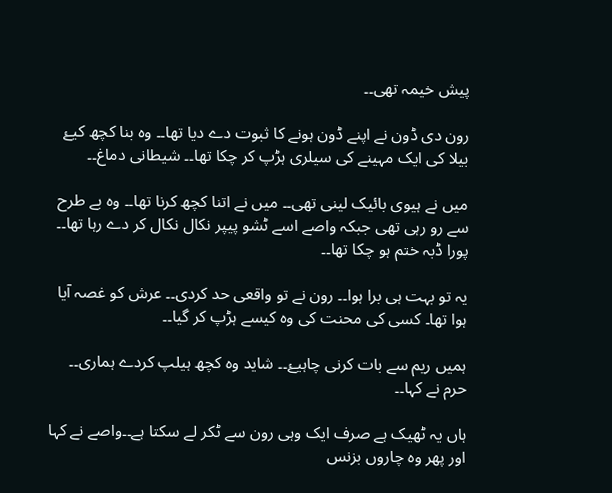پیش خیمہ تھی۔۔

رون دی ڈون نے اپنے ڈون ہونے کا ثبوت دے دیا تھا۔۔ وہ بنا کچھ کیۓ بیلا کی ایک مہینے کی سیلری ہڑپ کر چکا تھا۔۔ شیطانی دماغ۔۔

میں نے ہیوی بائیک لینی تھی۔۔ میں نے اتنا کچھ کرنا تھا۔۔ وہ بے طرح سے رو رہی تھی جبکہ واصے اسے ٹشو پیپر نکال نکال کر دے رہا تھا۔۔ پورا ڈبہ ختم ہو چکا تھا۔۔

یہ تو بہت ہی برا ہوا۔۔ رون نے تو واقعی حد کردی۔۔ عرش کو غصہ آیا ہوا تھا۔ کسی کی محنت کی وہ کیسے ہڑپ کر گیا۔۔

ہمیں ریم سے بات کرنی چاہیۓ۔۔ شاید وہ کچھ ہیلپ کردے ہماری۔۔ حرم نے کہا۔۔

ہاں یہ ٹھیک ہے صرف ایک وہی رون سے ٹکر لے سکتا ہے۔۔واصے نے کہا اور پھر وہ چاروں بزنس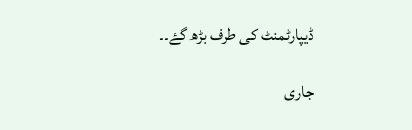ڈیپارٹمنٹ کی طرف بڑھ گۓ۔۔

جاری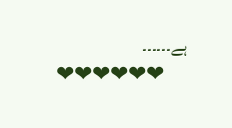ہے۔۔۔۔۔۔
       ❤❤❤❤❤❤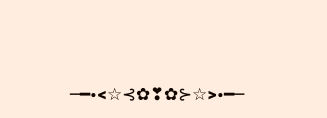─━•<☆⊰✿❣✿⊱☆>•━─